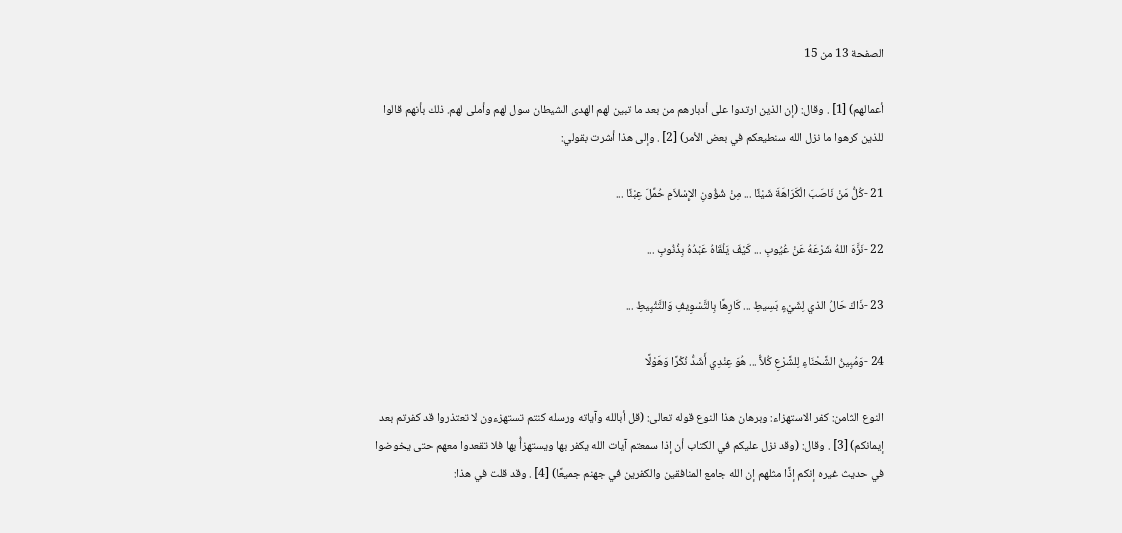الصفحة 13 من 15

أعمالهم) [1] . وقال: (إن الذين ارتدوا على أدبارهم من بعد ما تبين لهم الهدى الشيطان سول لهم وأملى لهم. ذلك بأنهم قالوا للذين كرهوا ما نزل الله سنطيعكم في بعض الأمر) [2] . وإلى هذا أشرت بقولي:

21 -كُلُّ مَنْ نَاصَبَ الْكَرَاهَةَ شَيْئًا ... مِنْ شُؤُونِ الإِسْلاَمِ حُمِّلَ عِبْئًا ...

22 -نَزَّهَ اللهُ شَرْعَهُ عَنْ عُيُوبِ ... كَيْفَ يَلْقَاهُ عَبْدُهُ بِذُنُوبِ ...

23 -ذَاكَ حَالُ الذي لِشَيْءٍ بَسِيطِ ... كَارِهًا بِالتَّسْوِيفِ وَالتَّثْبِيطِ ...

24 -وَمُبِينُ الشَّحْنَاءِ لِلشَّرْعِ كُلاًّ ... هُوَ عِنْدِي أَشَدُّ نُكْرًا وَهَوْلًا

النوع الثامن: كفر الاستهزاء: وبرهان هذا النوع قوله تعالى: (قل أبالله وآياته ورسله كنتم تستهزءون لا تعتذروا قد كفرتم بعد إيمانكم) [3] . وقال: (وقد نزل عليكم في الكتاب أن إذا سمعتم آيات الله يكفر بها ويستهزأُ بها فلا تقعدوا معهم حتى يخوضوا في حديث غيره إنكم إذًا مثلهم إن الله جامع المنافقين والكفرين في جهنم جميعًا) [4] . وقد قلت في هذا: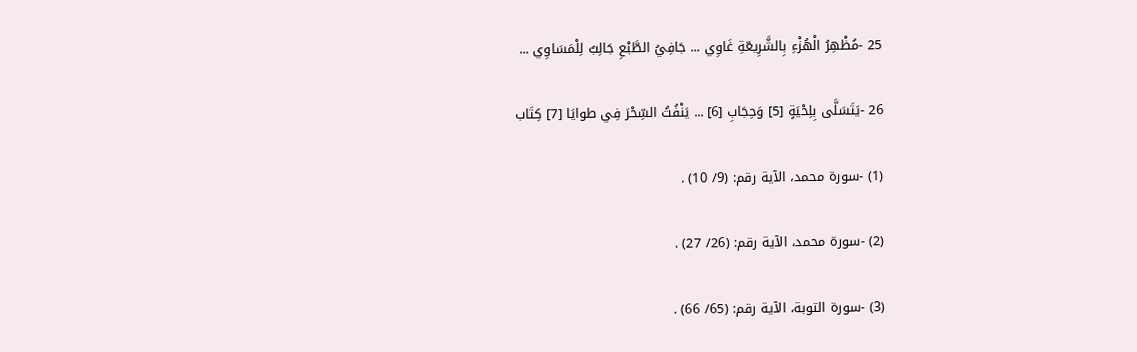25 -مُظْهِرُ الْهُزْءِ بِالشَّرِيعّةِ غَاوِي ... جَافِيُ الطَّبْعِ جَالِبٌ لِلْمَسَاوِي ...

26 -يَتَسَلَّى بِلِحْيَةٍ [5] وَحِجَابِ [6] ... يَنْفُثُ السِّحْرَ فِي طوايَا [7] كِتَاب

(1) -سورة محمد، الآية رقم: (9/ 10) .

(2) -سورة محمد، الآية رقم: (26/ 27) .

(3) -سورة التوبة، الآية رقم: (65/ 66) .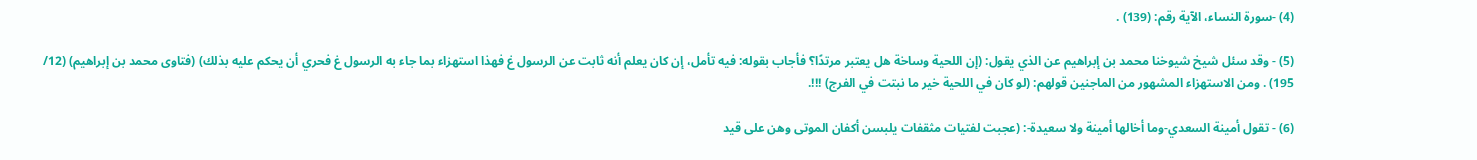(4) -سورة النساء، الآية رقم: (139) .

(5) - وقد سئل شيخ شيوخنا محمد بن إبراهيم عن الذي يقول: (إن اللحية وساخة هل يعتبر مرتدًا؟ فأجاب بقوله: فيه تأمل، إن كان يعلم أنه ثابت عن الرسول غ فهذا استهزاء بما جاء به الرسول غ فحري أن يحكم عليه بذلك) (فتاوى محمد بن إبراهيم) (12/ 195) . ومن الاستهزاء المشهور من الماجنين قولهم: (لو كان في اللحية خير ما نبتت في الفرج) !!!.

(6) - تقول أمينة السعدي-وما أخالها أمينة ولا سعيدة-: (عجبت لفتيات مثقفات يلبسن أكفان الموتى وهن على قيد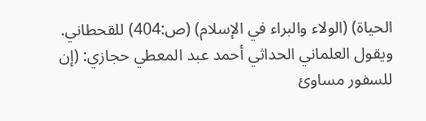الحياة) (الولاء والبراء في الإسلام) (ص:404) للقحطاني. ويقول العلماني الحداثي أحمد عبد المعطي حجازي: (إن للسفور مساوئ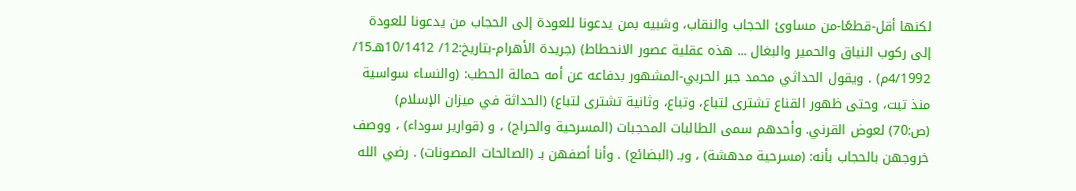لكنها أقل-قطعًا-من مساوئ الحجاب والنقاب، وشبيه بمن يدعونا للعودة إلى الحجاب من يدعونا للعودة إلى ركوب النياق والحمير والبغال ... هذه عقلية عصور الانحطاط) (جريدة الأهرام-بتاريخ:12/ 10/1412هـ15/ 4/1992م) . ويقول الحداثي محمد جبر الحربي-المشهور بدفاعه عن أمه حمالة الحطب: (والنساء سواسية منذ تبت، وحتى ظهور القناع تشترى لتباع، وتباع، وثانية تشترى لتباع) (الحداثة في ميزان الإسلام) (ص:70) لعوض القرني. وأحدهم سمى الطالبات المحجبات (المسرحية والحراج) ، و (قوارير سوداء) ، ووصف خروجهن بالحجاب بأنه: (مسرحية مدهشة) ، وبـ (البضائع) . وأنا أصفهن بـ (الصالحات المصونات) . رضي الله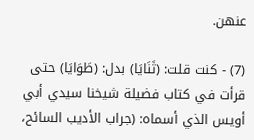عنهن.

(7) - كنت قلت: (ثَنَايَا) بدل: (طَوَايَا) حتى قرأت في كتاب فضيلة شيخنا سيدي أبي أويس الذي أسماه: (جراب الأديب السائح،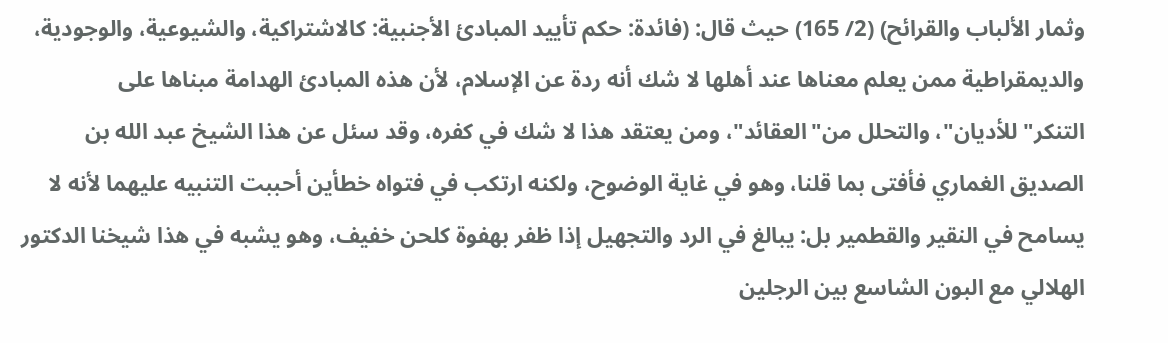وثمار الألباب والقرائح) (2/ 165) حيث قال: (فائدة: حكم تأييد المبادئ الأجنبية: كالاشتراكية، والشيوعية، والوجودية، والديمقراطية ممن يعلم معناها عند أهلها لا شك أنه ردة عن الإسلام، لأن هذه المبادئ الهدامة مبناها على التنكر"للأديان"، والتحلل من"العقائد"، ومن يعتقد هذا لا شك في كفره، وقد سئل عن هذا الشيخ عبد الله بن الصديق الغماري فأفتى بما قلنا، وهو في غاية الوضوح، ولكنه ارتكب في فتواه خطأين أحببت التنبيه عليهما لأنه لا يسامح في النقير والقطمير بل: يبالغ في الرد والتجهيل إذا ظفر بهفوة كلحن خفيف، وهو يشبه في هذا شيخنا الدكتور الهلالي مع البون الشاسع بين الرجلين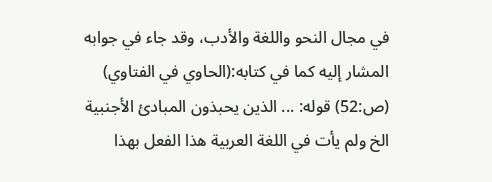في مجال النحو واللغة والأدب، وقد جاء في جوابه المشار إليه كما في كتابه:(الحاوي في الفتاوي) (ص:52) قوله: ... الذين يحبذون المبادئ الأجنبية الخ ولم يأت في اللغة العربية هذا الفعل بهذا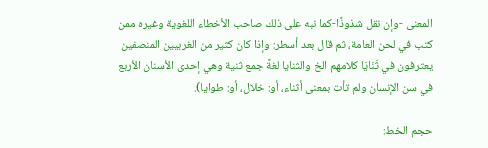المعنى -وإن نقل شذوذًا-كما نبه على ذلك صاحب الأخطاء اللغوية وغيره ممن كتب في لحن العامة، ثم قال بعد أسطر: وإذا كان كثير من الغربيين المنصفين يعترفون في ثَنَايَا كلامهم الخ والثنايا لغةً جمع ثنية وهي إحدى الأسنان الأربع في سن الإنسان ولم تأت بمعنى أثناء، أو: خلال، أو: طوايا).

حجم الخط: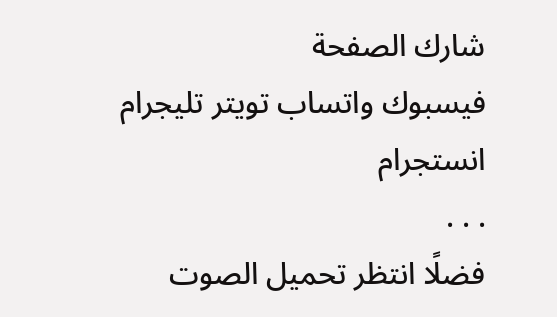شارك الصفحة
فيسبوك واتساب تويتر تليجرام انستجرام
. . .
فضلًا انتظر تحميل الصوت